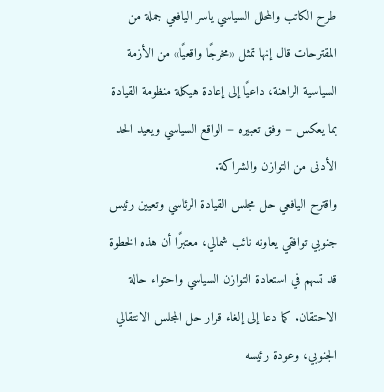طرح الكاتب والمحلل السياسي ياسر اليافعي جملة من المقترحات قال إنها تمثل «مخرجًا واقعيًا» من الأزمة السياسية الراهنة، داعيًا إلى إعادة هيكلة منظومة القيادة بما يعكس – وفق تعبيره – الواقع السياسي ويعيد الحد الأدنى من التوازن والشراكة.
واقترح اليافعي حل مجلس القيادة الرئاسي وتعيين رئيس جنوبي توافقي يعاونه نائب شمالي، معتبرًا أن هذه الخطوة قد تسهم في استعادة التوازن السياسي واحتواء حالة الاحتقان. كما دعا إلى إلغاء قرار حل المجلس الانتقالي الجنوبي، وعودة رئيسه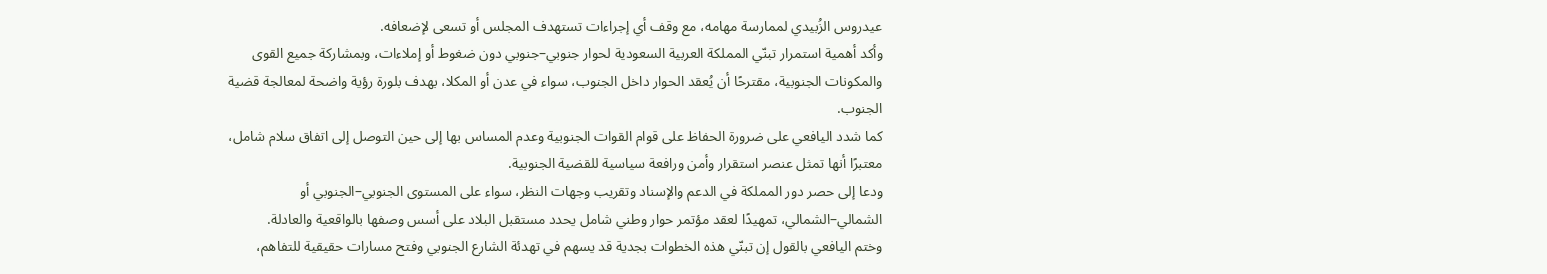عيدروس الزُبيدي لممارسة مهامه، مع وقف أي إجراءات تستهدف المجلس أو تسعى لإضعافه.
وأكد أهمية استمرار تبنّي المملكة العربية السعودية لحوار جنوبي–جنوبي دون ضغوط أو إملاءات، وبمشاركة جميع القوى والمكونات الجنوبية، مقترحًا أن يُعقد الحوار داخل الجنوب، سواء في عدن أو المكلا، بهدف بلورة رؤية واضحة لمعالجة قضية الجنوب.
كما شدد اليافعي على ضرورة الحفاظ على قوام القوات الجنوبية وعدم المساس بها إلى حين التوصل إلى اتفاق سلام شامل، معتبرًا أنها تمثل عنصر استقرار وأمن ورافعة سياسية للقضية الجنوبية.
ودعا إلى حصر دور المملكة في الدعم والإسناد وتقريب وجهات النظر، سواء على المستوى الجنوبي–الجنوبي أو الشمالي–الشمالي، تمهيدًا لعقد مؤتمر حوار وطني شامل يحدد مستقبل البلاد على أسس وصفها بالواقعية والعادلة.
وختم اليافعي بالقول إن تبنّي هذه الخطوات بجدية قد يسهم في تهدئة الشارع الجنوبي وفتح مسارات حقيقية للتفاهم،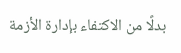بدلًا من الاكتفاء بإدارة الأزمة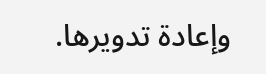وإعادة تدويرها.